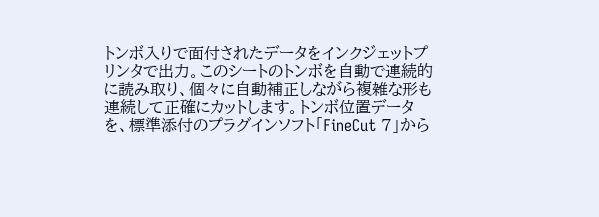トンボ入りで面付されたデータをインクジェットプリンタで出力。このシートのトンボを自動で連続的に読み取り、個々に自動補正しながら複雑な形も連続して正確にカットします。トンボ位置データを、標準添付のプラグインソフト「FineCut 7」から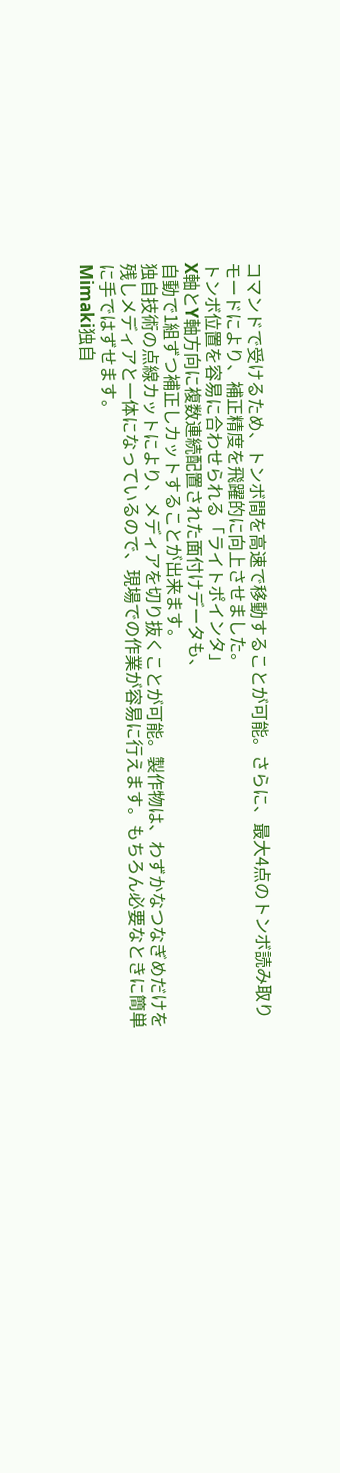コマンドで受けるため、トンボ間を高速で移動することが可能。さらに、最大4点のトンボ読み取りモードにより、補正精度を飛躍的に向上させました。
トンボ位置を容易に合わせられる「ライトポインタ」
X軸とY軸方向に複数連続配置された面付けデータも、
自動で1組ずつ補正しカットすることが出来ます。
独自技術の点線カットにより、メディアを切り抜くことが可能。製作物は、わずかなつなぎめだけを残しメディアと一体になっているので、現場での作業が容易に行えます。もちろん必要なときに簡単に手ではずせます。
Mimaki独自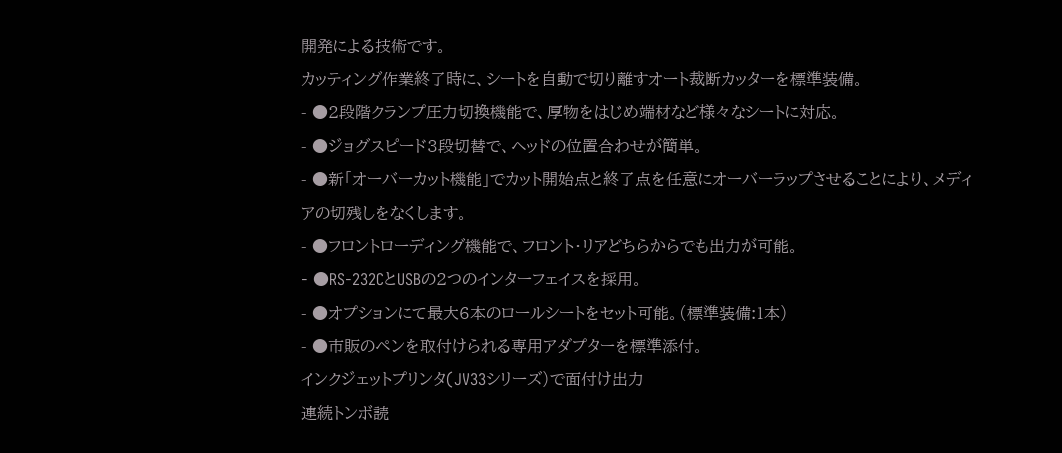開発による技術です。
カッティング作業終了時に、シートを自動で切り離すオート裁断カッターを標準装備。
- ●2段階クランプ圧力切換機能で、厚物をはじめ端材など様々なシートに対応。
- ●ジョグスピード3段切替で、ヘッドの位置合わせが簡単。
- ●新「オーバーカット機能」でカット開始点と終了点を任意にオーバーラップさせることにより、メディアの切残しをなくします。
- ●フロントローディング機能で、フロント・リアどちらからでも出力が可能。
- ●RS-232CとUSBの2つのインターフェイスを採用。
- ●オプションにて最大6本のロールシートをセット可能。(標準装備:1本)
- ●市販のペンを取付けられる専用アダプターを標準添付。
インクジェットプリンタ(JV33シリーズ)で面付け出力
連続トンボ読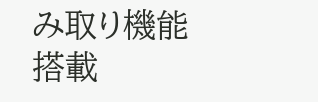み取り機能搭載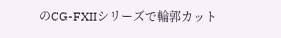のCG-FXIIシリーズで輪郭カット